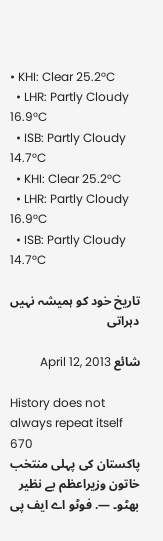• KHI: Clear 25.2°C
  • LHR: Partly Cloudy 16.9°C
  • ISB: Partly Cloudy 14.7°C
  • KHI: Clear 25.2°C
  • LHR: Partly Cloudy 16.9°C
  • ISB: Partly Cloudy 14.7°C

تاریخ خود کو ہمیشہ نہیں دہراتی

شائع April 12, 2013

History does not always repeat itself 670
پاکستان کی پہلی منتخب خاتون وزیراعظم بے نظیر بھٹو۔ —. فوٹو اے ایف پی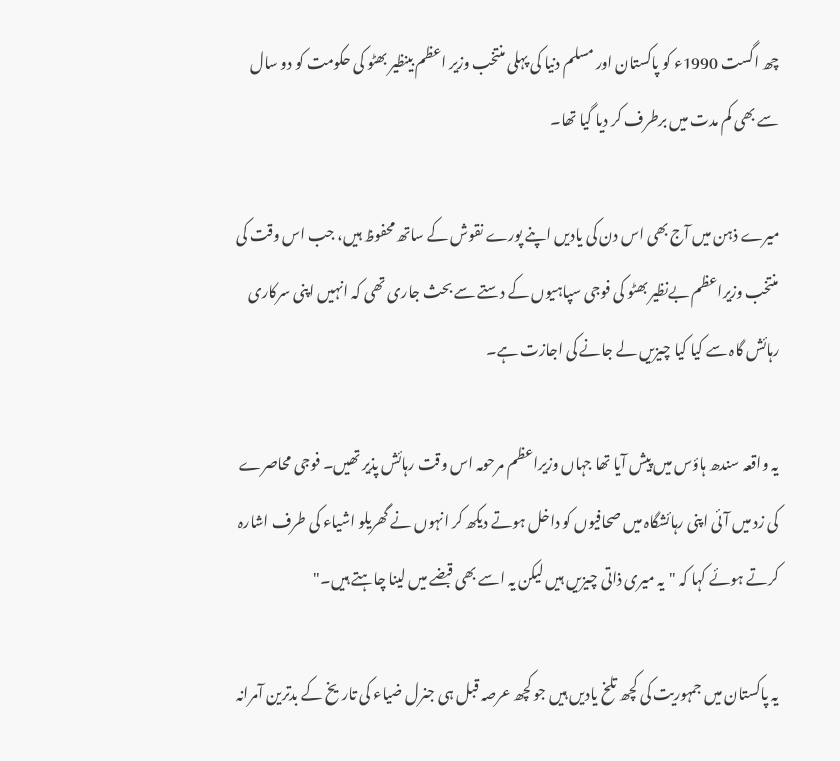چھ اگست 1990ء کو پاکستان اور مسلم دنیا کی پہلی منتخب وزیر اعظم بینظیر بھٹو کی حکومت کو دو سال سے بھی کم مدت میں برطرف کر دیا گیا تھا۔

میرے ذہن میں آج بھی اس دن کی یادیں اپنے پورے نقوش کے ساتھ محفوظ ہیں، جب اس وقت کی منتخب وزیراعظم بےنظیر بھٹو کی فوجی سپاہیوں کے دستے سے بحث جاری تھی کہ انہیں اپنی سرکاری رہائش گاہ سے کیا کیا چیزیں لے جانے کی اجازت ہے۔

یہ واقعہ سندھ ہاؤس میں پیش آیا تھا جہاں وزیراعظم مرحومہ اس وقت رہائش پذیر تھیں۔ فوجی محاصرے کی زد میں آئی اپنی رہائشگاہ میں صحافیوں کو داخل ہوتے دیکھ کر انہوں نے گھریلو اشیاء کی طرف اشارہ کرتے ہوئے کہا کہ "یہ میری ذاتی چیزیں ہیں لیکن یہ اسے بھی قبضے میں لینا چاہتے ہیں۔"

یہ پاکستان میں جمہوریت کی کچھ تلخ یادیں ہیں جو کچھ عرصہ قبل ہی جنرل ضیاء کی تاریخ کے بدترین آمرانہ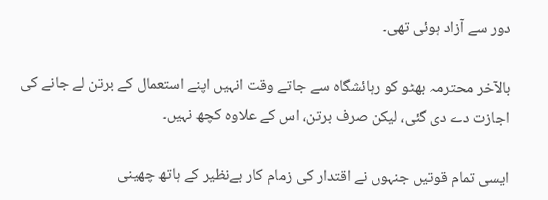دور سے آزاد ہوئی تھی۔

بالآخر محترمہ بھٹو کو رہائشگاہ سے جاتے وقت انہیں اپنے استعمال کے برتن لے جانے کی اجازت دے دی گئی، لیکن صرف برتن، اس کے علاوہ کچھ نہیں۔

ایسی تمام قوتیں جنہوں نے اقتدار کی زمام کار بےنظیر کے ہاتھ چھینی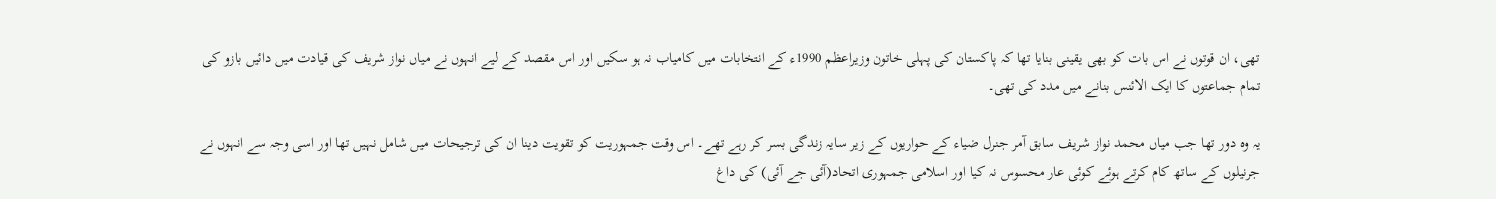تھی، ان قوتوں نے اس بات کو بھی یقینی بنایا تھا کہ پاکستان کی پہلی خاتون وزیراعظم 1990ء کے انتخابات میں کامیاب نہ ہو سکیں اور اس مقصد کے لیے انہوں نے میاں نواز شریف کی قیادت میں دائیں بازو کی تمام جماعتوں کا ایک الائنس بنانے میں مدد کی تھی۔

یہ وہ دور تھا جب میاں محمد نواز شریف سابق آمر جنرل ضیاء کے حواریوں کے زیر سایہ زندگی بسر کر رہے تھے۔ اس وقت جمہوریت کو تقویت دینا ان کی ترجیحات میں شامل نہیں تھا اور اسی وجہ سے انہوں نے جرنیلوں کے ساتھ کام کرتے ہوئے کوئی عار محسوس نہ کیا اور اسلامی جمہوری اتحاد(آئی جے آئی) کی داغ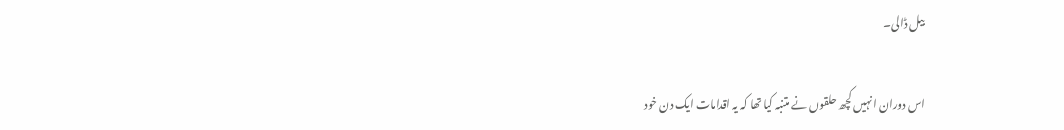بیل ڈالی۔

اس دوران انہیں کچھ حلقوں نے متنبہ کیا تھا کہ یہ اقدامات ایک دن خود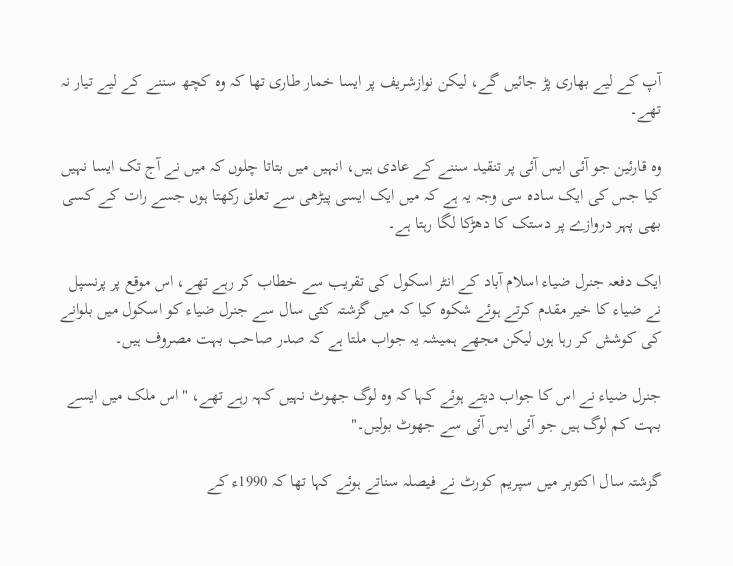آپ کے لیے بھاری پڑ جائیں گے، لیکن نوازشریف پر ایسا خمار طاری تھا کہ وہ کچھ سننے کے لیے تیار نہ تھے۔

وہ قارئین جو آئی ایس آئی پر تنقید سننے کے عادی ہیں، انہیں میں بتاتا چلوں کہ میں نے آج تک ایسا نہیں کیا جس کی ایک سادہ سی وجہ یہ ہے کہ میں ایک ایسی پیڑھی سے تعلق رکھتا ہوں جسے رات کے کسی بھی پہر دروازے پر دستک کا دھڑکا لگا رہتا ہے۔

ایک دفعہ جنرل ضیاء اسلام آباد کے انٹر اسکول کی تقریب سے خطاب کر رہے تھے، اس موقع پر پرنسپل نے ضیاء کا خیر مقدم کرتے ہوئے شکوہ کیا کہ میں گزشتہ کئی سال سے جنرل ضیاء کو اسکول میں بلوانے کی کوشش کر رہا ہوں لیکن مجھے ہمیشہ یہ جواب ملتا ہے کہ صدر صاحب بہت مصروف ہیں۔

جنرل ضیاء نے اس کا جواب دیتے ہوئے کہا کہ وہ لوگ جھوٹ نہیں کہہ رہے تھے، "اس ملک میں ایسے بہت کم لوگ ہیں جو آئی ایس آئی سے جھوٹ بولیں۔"

گزشتہ سال اکتوبر میں سپریم کورٹ نے فیصلہ سناتے ہوئے کہا تھا کہ 1990ء کے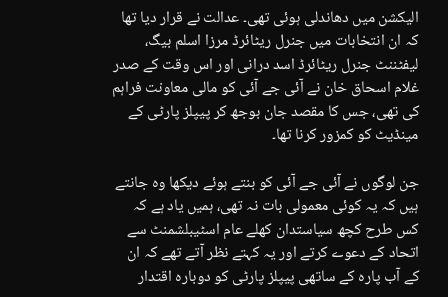الیکشن میں دھاندلی ہوئی تھی۔ عدالت نے قرار دیا تھا کہ ان انتخابات میں جنرل ریٹائرڈ مرزا اسلم بیگ، لیفٹننٹ جنرل ریٹائرڈ اسد درانی اور اس وقت کے صدر غلام اسحاق خان نے آئی جے آئی کو مالی معاونت فراہم کی تھی، جس کا مقصد جان بوجھ کر پیپلز پارٹی کے مینڈیٹ کو کمزور کرنا تھا۔

جن لوگوں نے آئی جے آئی کو بنتے ہوئے دیکھا وہ جانتے ہیں کہ یہ کوئی معمولی بات نہ تھی، ہمیں یاد ہے کہ کس طرح کچھ سیاستدان کھلے عام اسٹیبلشمنٹ سے اتحاد کے دعوے کرتے اور یہ کہتے نظر آتے تھے کہ ان کے آب پارہ کے ساتھی پیپلز پارٹی کو دوبارہ اقتدار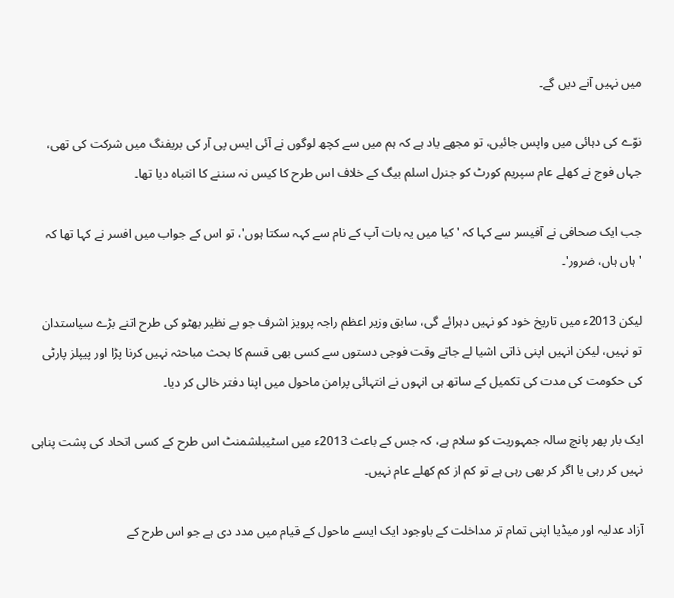میں نہیں آنے دیں گے۔

نوّے کی دہائی میں واپس جائیں، تو مجھے یاد ہے کہ ہم میں سے کچھ لوگوں نے آئی ایس پی آر کی بریفنگ میں شرکت کی تھی، جہاں فوج نے کھلے عام سپریم کورٹ کو جنرل اسلم بیگ کے خلاف اس طرح کا کیس نہ سننے کا انتباہ دیا تھا۔

جب ایک صحافی نے آفیسر سے کہا کہ 'کیا میں یہ بات آپ کے نام سے کہہ سکتا ہوں'، تو اس کے جواب میں افسر نے کہا تھا کہ 'ہاں ہاں، ضرور'۔

لیکن 2013ء میں تاریخ خود کو نہیں دہرائے گی، سابق وزیر اعظم راجہ پرویز اشرف جو بے نظیر بھٹو کی طرح اتنے بڑے سیاستدان تو نہیں، لیکن انہیں اپنی ذاتی اشیا لے جاتے وقت فوجی دستوں سے کسی بھی قسم کا بحث مباحثہ نہیں کرنا پڑا اور پیپلز پارٹی کی حکومت کی مدت کی تکمیل کے ساتھ ہی انہوں نے انتہائی پرامن ماحول میں اپنا دفتر خالی کر دیا۔

ایک بار پھر پانچ سالہ جمہوریت کو سلام ہے، کہ جس کے باعث 2013ء میں اسٹیبلشمنٹ اس طرح کے کسی اتحاد کی پشت پناہی نہیں کر رہی یا اگر کر بھی رہی ہے تو کم از کم کھلے عام نہیں۔

آزاد عدلیہ اور میڈیا اپنی تمام تر مداخلت کے باوجود ایک ایسے ماحول کے قیام میں مدد دی ہے جو اس طرح کے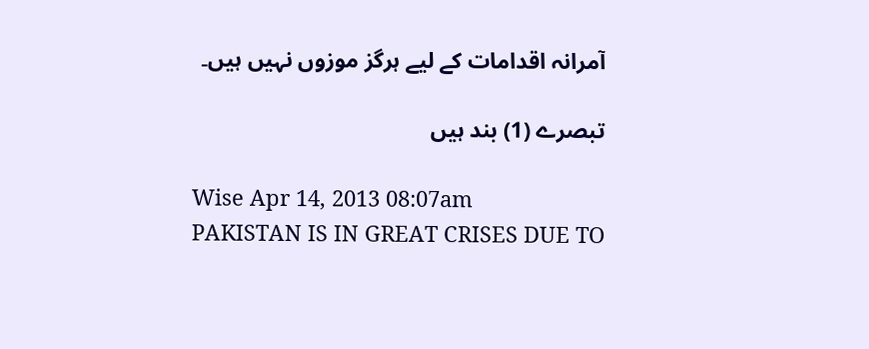آمرانہ اقدامات کے لیے ہرگز موزوں نہیں ہیں۔

تبصرے (1) بند ہیں

Wise Apr 14, 2013 08:07am
PAKISTAN IS IN GREAT CRISES DUE TO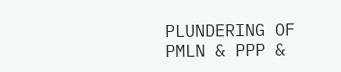PLUNDERING OF PMLN & PPP &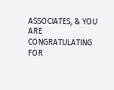ASSOCIATES, & YOU ARE CONGRATULATING FOR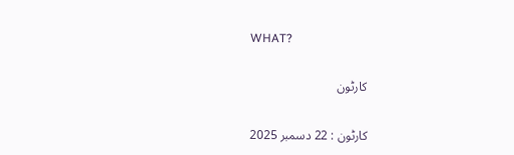WHAT?

کارٹون

کارٹون : 22 دسمبر 2025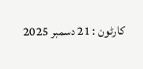کارٹون : 21 دسمبر 2025